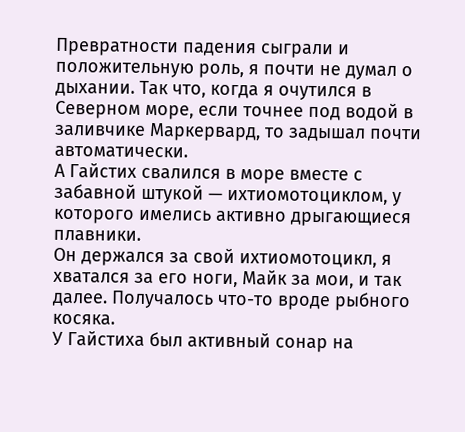Превратности падения сыграли и положительную роль, я почти не думал о дыхании. Так что, когда я очутился в Северном море, если точнее под водой в заливчике Маркервард, то задышал почти автоматически.
А Гайстих свалился в море вместе с забавной штукой — ихтиомотоциклом, у которого имелись активно дрыгающиеся плавники.
Он держался за свой ихтиомотоцикл, я хватался за его ноги, Майк за мои, и так далее. Получалось что-то вроде рыбного косяка.
У Гайстиха был активный сонар на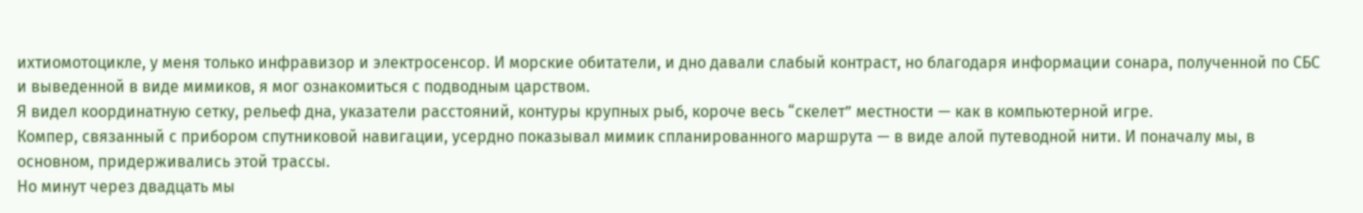ихтиомотоцикле, у меня только инфравизор и электросенсор. И морские обитатели, и дно давали слабый контраст, но благодаря информации сонара, полученной по СБС и выведенной в виде мимиков, я мог ознакомиться с подводным царством.
Я видел координатную сетку, рельеф дна, указатели расстояний, контуры крупных рыб, короче весь “скелет” местности — как в компьютерной игре.
Компер, связанный с прибором спутниковой навигации, усердно показывал мимик спланированного маршрута — в виде алой путеводной нити. И поначалу мы, в основном, придерживались этой трассы.
Но минут через двадцать мы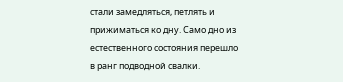стали замедляться, петлять и прижиматься ко дну. Само дно из естественного состояния перешло в ранг подводной свалки.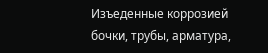Изъеденные коррозией бочки, трубы, арматура,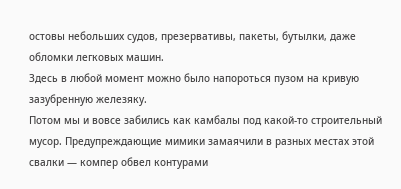остовы небольших судов, презервативы, пакеты, бутылки, даже обломки легковых машин.
Здесь в любой момент можно было напороться пузом на кривую зазубренную железяку.
Потом мы и вовсе забились как камбалы под какой-то строительный мусор. Предупреждающие мимики замаячили в разных местах этой свалки — компер обвел контурами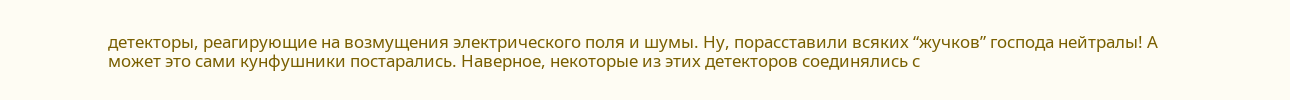детекторы, реагирующие на возмущения электрического поля и шумы. Ну, порасставили всяких “жучков” господа нейтралы! А может это сами кунфушники постарались. Наверное, некоторые из этих детекторов соединялись с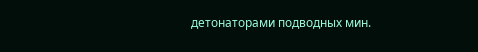детонаторами подводных мин.